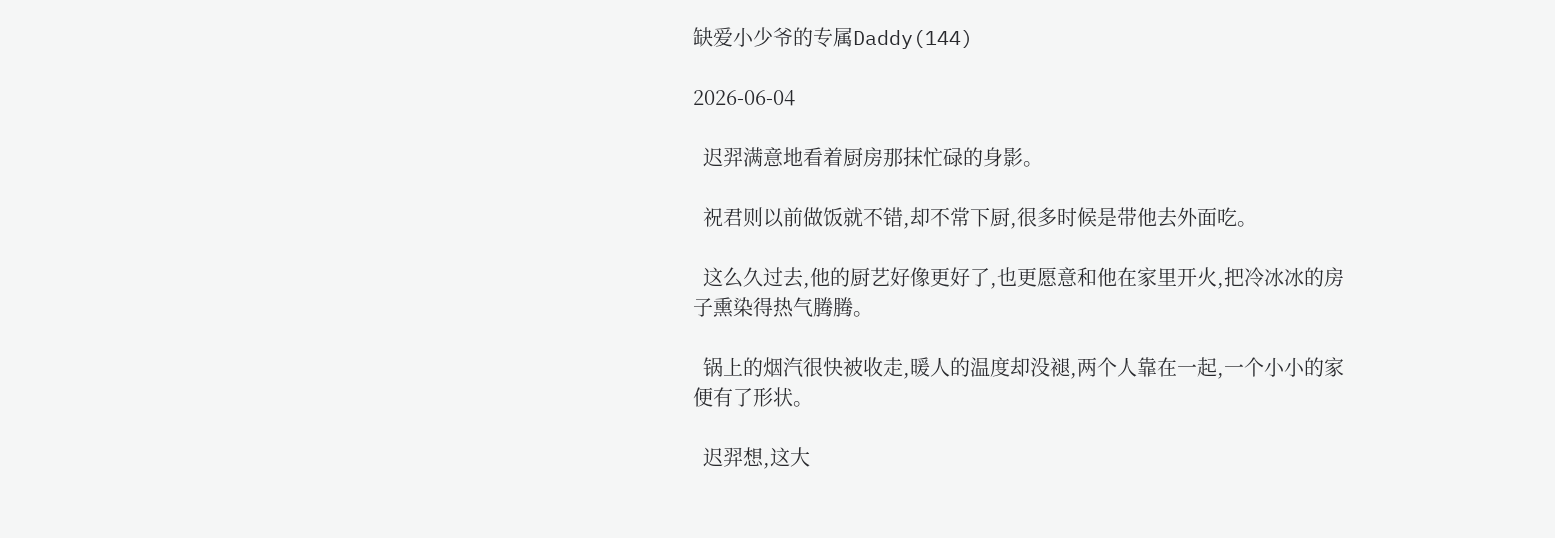缺爱小少爷的专属Daddy(144)

2026-06-04

  迟羿满意地看着厨房那抹忙碌的身影。

  祝君则以前做饭就不错,却不常下厨,很多时候是带他去外面吃。

  这么久过去,他的厨艺好像更好了,也更愿意和他在家里开火,把冷冰冰的房子熏染得热气腾腾。

  锅上的烟汽很快被收走,暖人的温度却没褪,两个人靠在一起,一个小小的家便有了形状。

  迟羿想,这大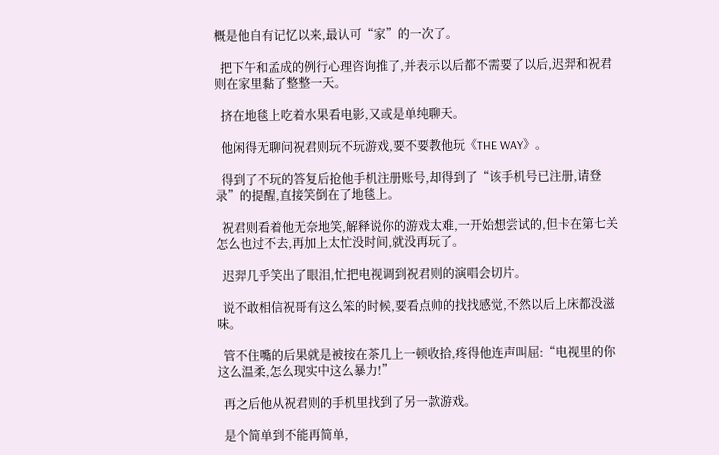概是他自有记忆以来,最认可“家”的一次了。

  把下午和孟成的例行心理咨询推了,并表示以后都不需要了以后,迟羿和祝君则在家里黏了整整一天。

  挤在地毯上吃着水果看电影,又或是单纯聊天。

  他闲得无聊问祝君则玩不玩游戏,要不要教他玩《THE WAY》。

  得到了不玩的答复后抢他手机注册账号,却得到了“该手机号已注册,请登录”的提醒,直接笑倒在了地毯上。

  祝君则看着他无奈地笑,解释说你的游戏太难,一开始想尝试的,但卡在第七关怎么也过不去,再加上太忙没时间,就没再玩了。

  迟羿几乎笑出了眼泪,忙把电视调到祝君则的演唱会切片。

  说不敢相信祝哥有这么笨的时候,要看点帅的找找感觉,不然以后上床都没滋味。

  管不住嘴的后果就是被按在茶几上一顿收拾,疼得他连声叫屈:“电视里的你这么温柔,怎么现实中这么暴力!”

  再之后他从祝君则的手机里找到了另一款游戏。

  是个简单到不能再简单,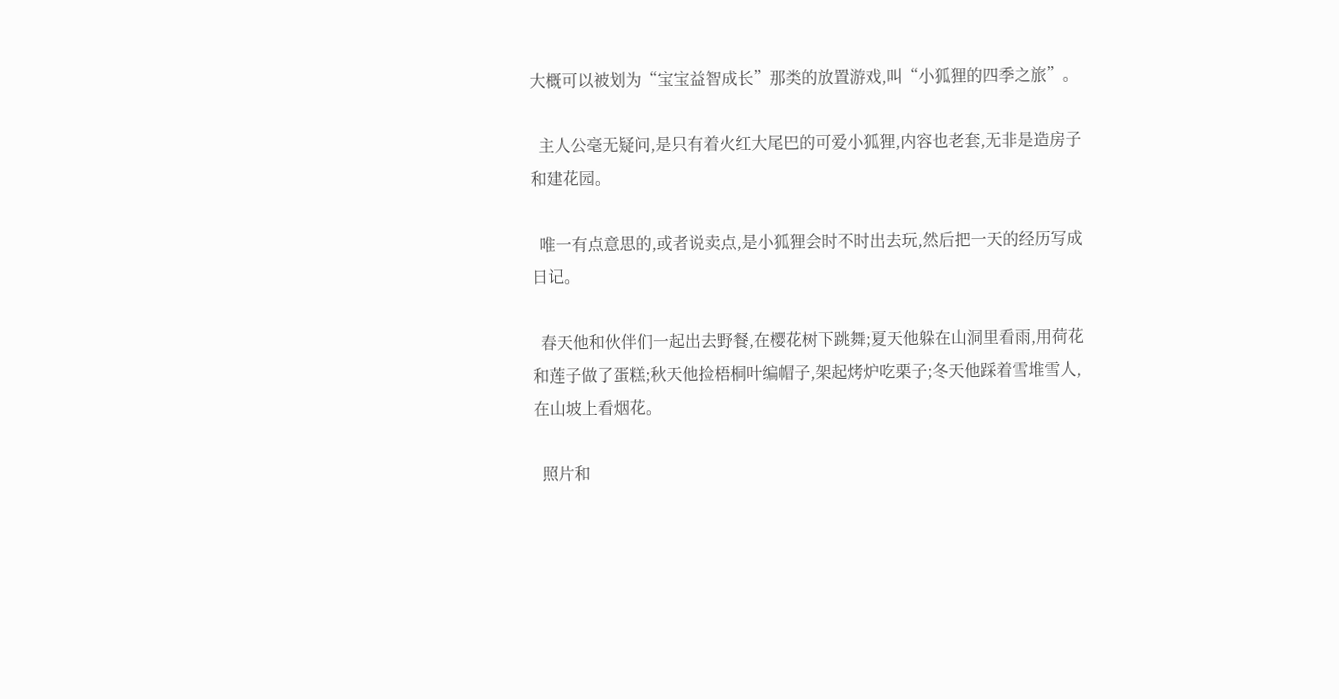大概可以被划为“宝宝益智成长”那类的放置游戏,叫“小狐狸的四季之旅”。

  主人公毫无疑问,是只有着火红大尾巴的可爱小狐狸,内容也老套,无非是造房子和建花园。

  唯一有点意思的,或者说卖点,是小狐狸会时不时出去玩,然后把一天的经历写成日记。

  春天他和伙伴们一起出去野餐,在樱花树下跳舞;夏天他躲在山洞里看雨,用荷花和莲子做了蛋糕;秋天他捡梧桐叶编帽子,架起烤炉吃栗子;冬天他踩着雪堆雪人,在山坡上看烟花。

  照片和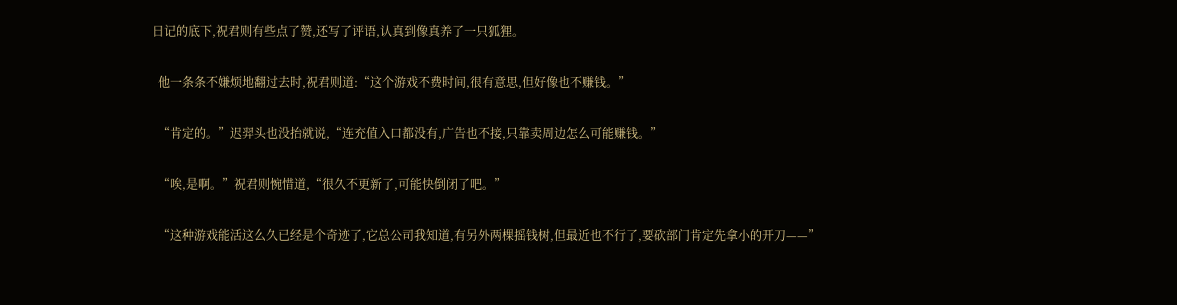日记的底下,祝君则有些点了赞,还写了评语,认真到像真养了一只狐狸。

  他一条条不嫌烦地翻过去时,祝君则道:“这个游戏不费时间,很有意思,但好像也不赚钱。”

  “肯定的。”迟羿头也没抬就说,“连充值入口都没有,广告也不接,只靠卖周边怎么可能赚钱。”

  “唉,是啊。”祝君则惋惜道,“很久不更新了,可能快倒闭了吧。”

  “这种游戏能活这么久已经是个奇迹了,它总公司我知道,有另外两棵摇钱树,但最近也不行了,要砍部门肯定先拿小的开刀——”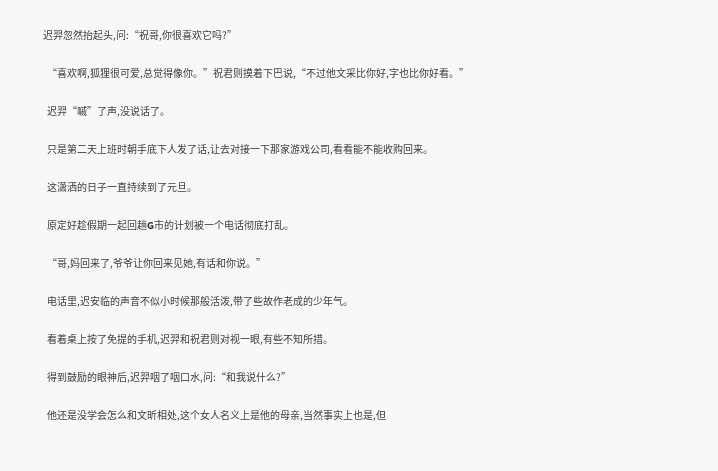迟羿忽然抬起头,问:“祝哥,你很喜欢它吗?”

  “喜欢啊,狐狸很可爱,总觉得像你。”祝君则摸着下巴说,“不过他文采比你好,字也比你好看。”

  迟羿“嘁”了声,没说话了。

  只是第二天上班时朝手底下人发了话,让去对接一下那家游戏公司,看看能不能收购回来。

  这潇洒的日子一直持续到了元旦。

  原定好趁假期一起回趟G市的计划被一个电话彻底打乱。

  “哥,妈回来了,爷爷让你回来见她,有话和你说。”

  电话里,迟安临的声音不似小时候那般活泼,带了些故作老成的少年气。

  看着桌上按了免提的手机,迟羿和祝君则对视一眼,有些不知所措。

  得到鼓励的眼神后,迟羿咽了咽口水,问:“和我说什么?”

  他还是没学会怎么和文昕相处,这个女人名义上是他的母亲,当然事实上也是,但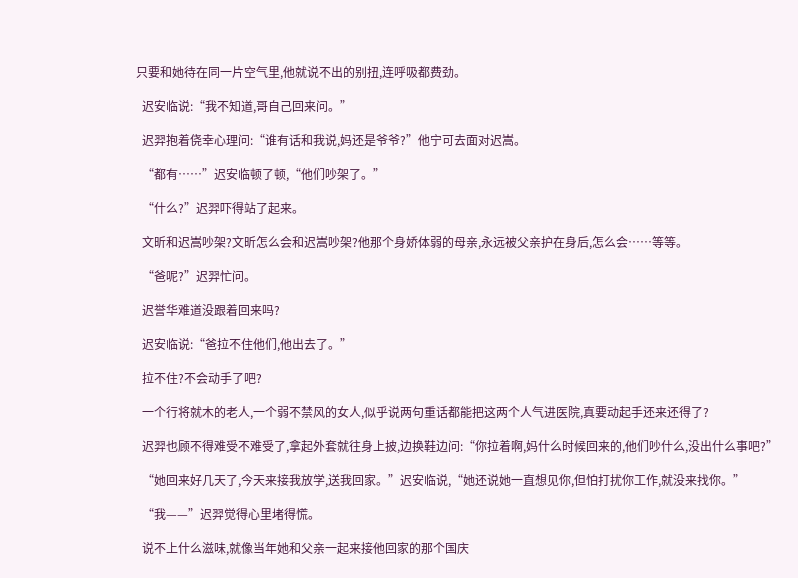只要和她待在同一片空气里,他就说不出的别扭,连呼吸都费劲。

  迟安临说:“我不知道,哥自己回来问。”

  迟羿抱着侥幸心理问:“谁有话和我说,妈还是爷爷?”他宁可去面对迟嵩。

  “都有……”迟安临顿了顿,“他们吵架了。”

  “什么?”迟羿吓得站了起来。

  文昕和迟嵩吵架?文昕怎么会和迟嵩吵架?他那个身娇体弱的母亲,永远被父亲护在身后,怎么会……等等。

  “爸呢?”迟羿忙问。

  迟誉华难道没跟着回来吗?

  迟安临说:“爸拉不住他们,他出去了。”

  拉不住?不会动手了吧?

  一个行将就木的老人,一个弱不禁风的女人,似乎说两句重话都能把这两个人气进医院,真要动起手还来还得了?

  迟羿也顾不得难受不难受了,拿起外套就往身上披,边换鞋边问:“你拉着啊,妈什么时候回来的,他们吵什么,没出什么事吧?”

  “她回来好几天了,今天来接我放学,送我回家。”迟安临说,“她还说她一直想见你,但怕打扰你工作,就没来找你。”

  “我——”迟羿觉得心里堵得慌。

  说不上什么滋味,就像当年她和父亲一起来接他回家的那个国庆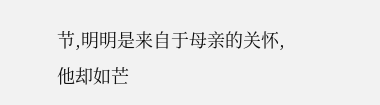节,明明是来自于母亲的关怀,他却如芒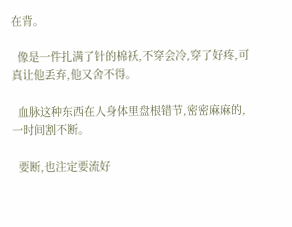在背。

  像是一件扎满了针的棉袄,不穿会冷,穿了好疼,可真让他丢弃,他又舍不得。

  血脉这种东西在人身体里盘根错节,密密麻麻的,一时间割不断。

  要断,也注定要流好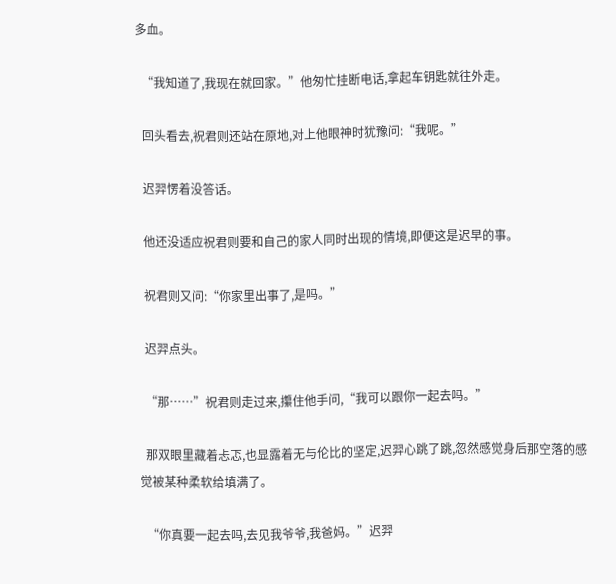多血。

  “我知道了,我现在就回家。”他匆忙挂断电话,拿起车钥匙就往外走。

  回头看去,祝君则还站在原地,对上他眼神时犹豫问:“我呢。”

  迟羿愣着没答话。

  他还没适应祝君则要和自己的家人同时出现的情境,即便这是迟早的事。

  祝君则又问:“你家里出事了,是吗。”

  迟羿点头。

  “那……”祝君则走过来,攥住他手问,“我可以跟你一起去吗。”

  那双眼里藏着忐忑,也显露着无与伦比的坚定,迟羿心跳了跳,忽然感觉身后那空落的感觉被某种柔软给填满了。

  “你真要一起去吗,去见我爷爷,我爸妈。”迟羿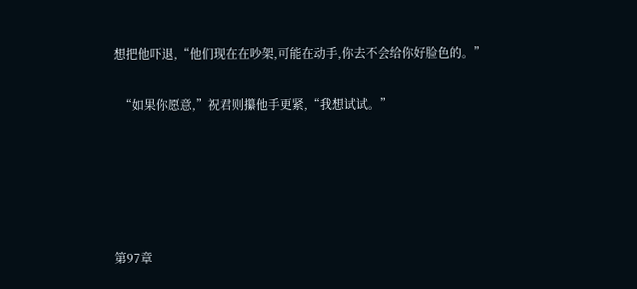想把他吓退,“他们现在在吵架,可能在动手,你去不会给你好脸色的。”

  “如果你愿意,”祝君则攥他手更紧,“我想试试。”





第97章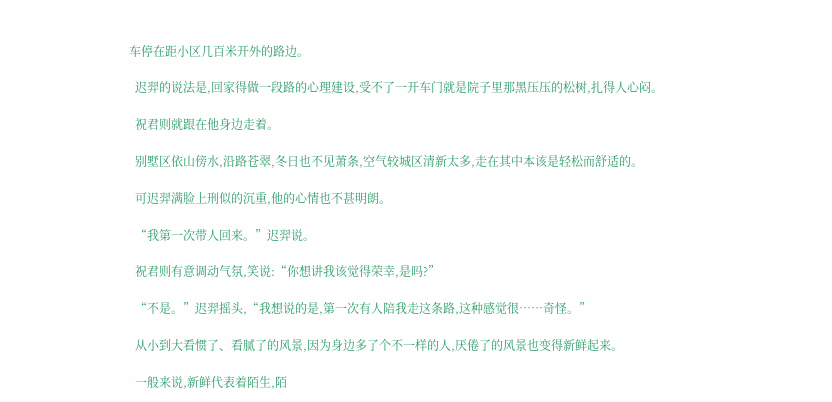车停在距小区几百米开外的路边。

  迟羿的说法是,回家得做一段路的心理建设,受不了一开车门就是院子里那黑压压的松树,扎得人心闷。

  祝君则就跟在他身边走着。

  别墅区依山傍水,沿路苍翠,冬日也不见萧条,空气较城区清新太多,走在其中本该是轻松而舒适的。

  可迟羿满脸上刑似的沉重,他的心情也不甚明朗。

  “我第一次带人回来。”迟羿说。

  祝君则有意调动气氛,笑说:“你想讲我该觉得荣幸,是吗?”

  “不是。”迟羿摇头,“我想说的是,第一次有人陪我走这条路,这种感觉很……奇怪。”

  从小到大看惯了、看腻了的风景,因为身边多了个不一样的人,厌倦了的风景也变得新鲜起来。

  一般来说,新鲜代表着陌生,陌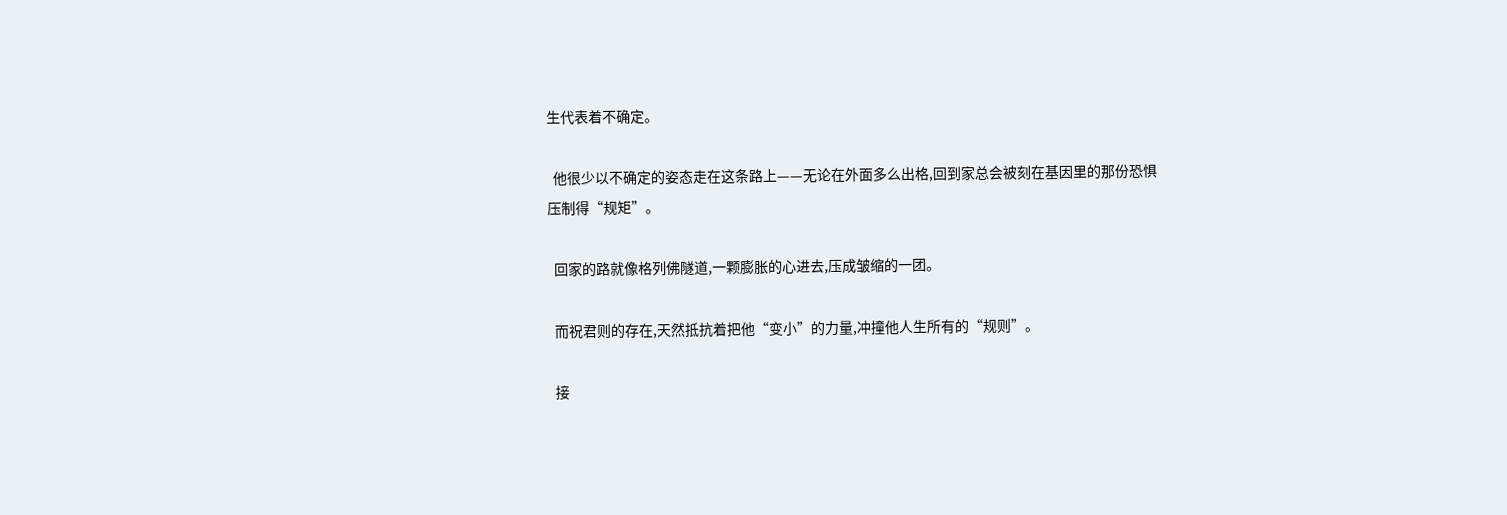生代表着不确定。

  他很少以不确定的姿态走在这条路上——无论在外面多么出格,回到家总会被刻在基因里的那份恐惧压制得“规矩”。

  回家的路就像格列佛隧道,一颗膨胀的心进去,压成皱缩的一团。

  而祝君则的存在,天然抵抗着把他“变小”的力量,冲撞他人生所有的“规则”。

  接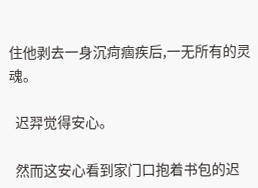住他剥去一身沉疴痼疾后,一无所有的灵魂。

  迟羿觉得安心。

  然而这安心看到家门口抱着书包的迟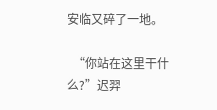安临又碎了一地。

  “你站在这里干什么?”迟羿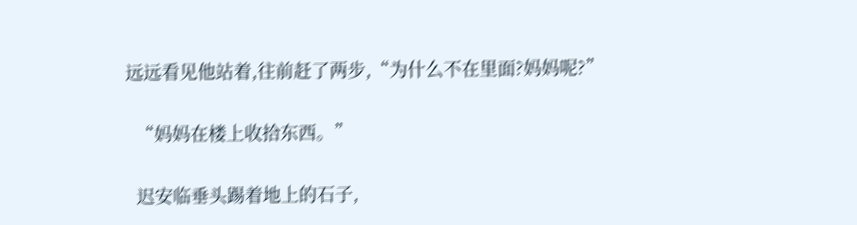远远看见他站着,往前赶了两步,“为什么不在里面?妈妈呢?”

  “妈妈在楼上收拾东西。”

  迟安临垂头踢着地上的石子,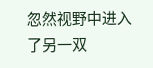忽然视野中进入了另一双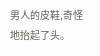男人的皮鞋,奇怪地抬起了头。